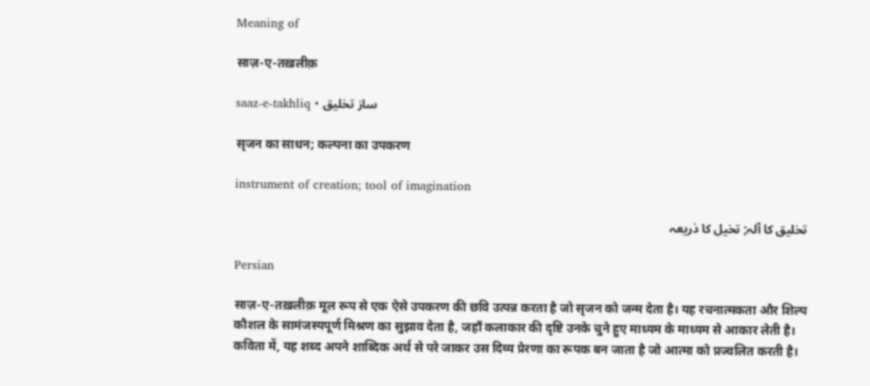Meaning of

साज़-ए-तख़लीक़

saaz-e-takhliq • ساز تخلیق

सृजन का साधन; कल्पना का उपकरण

instrument of creation; tool of imagination

تخلیق کا آلہ; تخیل کا ذریعہ

Persian

साज़-ए-तख़लीक़ मूल रूप से एक ऐसे उपकरण की छवि उत्पन्न करता है जो सृजन को जन्म देता है। यह रचनात्मकता और शिल्प कौशल के सामंजस्यपूर्ण मिश्रण का सुझाव देता है, जहाँ कलाकार की दृष्टि उनके चुने हुए माध्यम के माध्यम से आकार लेती है। कविता में, यह शब्द अपने शाब्दिक अर्थ से परे जाकर उस दिव्य प्रेरणा का रूपक बन जाता है जो आत्मा को प्रज्वलित करती है।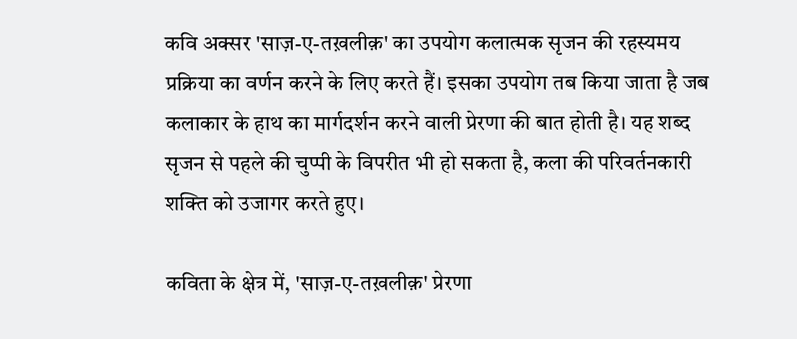कवि अक्सर 'साज़-ए-तख़लीक़' का उपयोग कलात्मक सृजन की रहस्यमय प्रक्रिया का वर्णन करने के लिए करते हैं। इसका उपयोग तब किया जाता है जब कलाकार के हाथ का मार्गदर्शन करने वाली प्रेरणा की बात होती है। यह शब्द सृजन से पहले की चुप्पी के विपरीत भी हो सकता है, कला की परिवर्तनकारी शक्ति को उजागर करते हुए।

कविता के क्षेत्र में, 'साज़-ए-तख़लीक़' प्रेरणा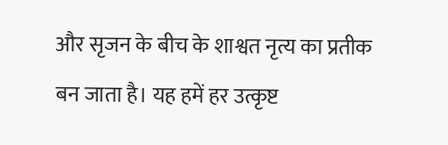और सृजन के बीच के शाश्वत नृत्य का प्रतीक बन जाता है। यह हमें हर उत्कृष्ट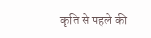कृति से पहले की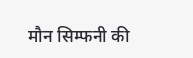मौन सिम्फनी की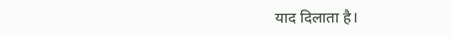याद दिलाता है।